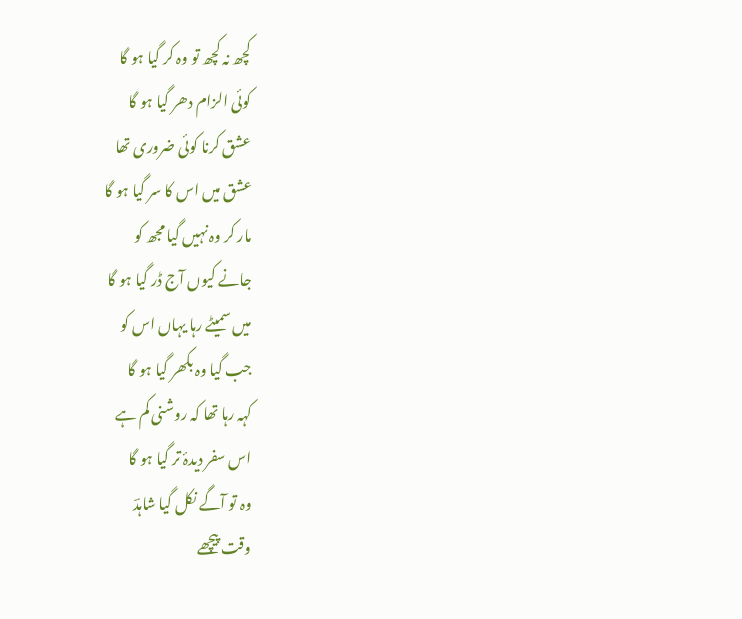کچھ نہ کچھ تو وہ کر گیا ہو گا
کوئی الزام دھر گیا ہو گا
عشق کرنا کوئی ضروری تھا
عشق میں اس کا سر گیا ہو گا
مار کر وہ نہیں گیا مجھ کو
جانے کیوں آج ڈر گیا ہو گا
میں سمیٹے رہا یہاں اس کو
جب گیا وہ بکھر گیا ہو گا
کہہ رہا تھا کہ روشنی کم ہے
اس سفر دیدۂ تر گیا ہو گا
وہ تو آگے نکل گیا شاہدؔ
وقت پیچھے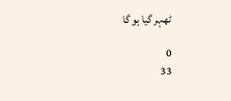ٹھہر گیا ہو گا

0
33